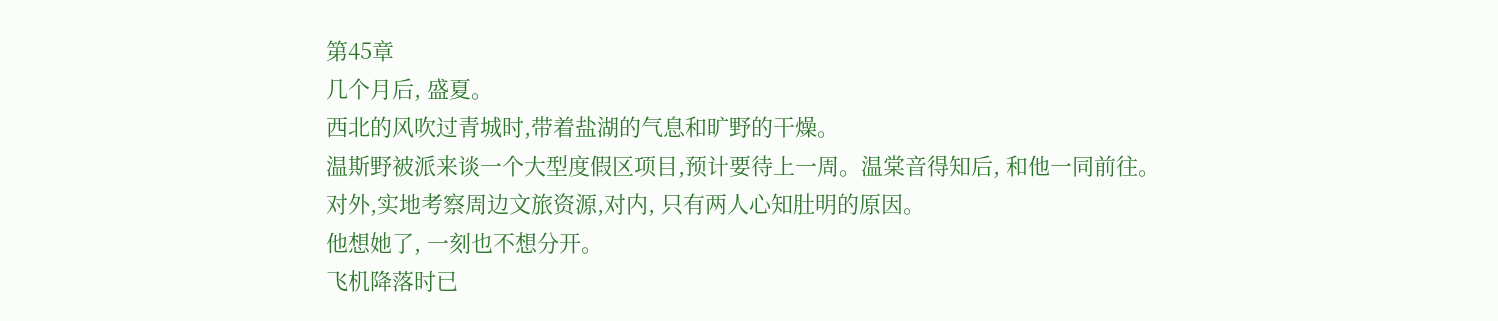第45章
几个月后, 盛夏。
西北的风吹过青城时,带着盐湖的气息和旷野的干燥。
温斯野被派来谈一个大型度假区项目,预计要待上一周。温棠音得知后, 和他一同前往。
对外,实地考察周边文旅资源,对内, 只有两人心知肚明的原因。
他想她了, 一刻也不想分开。
飞机降落时已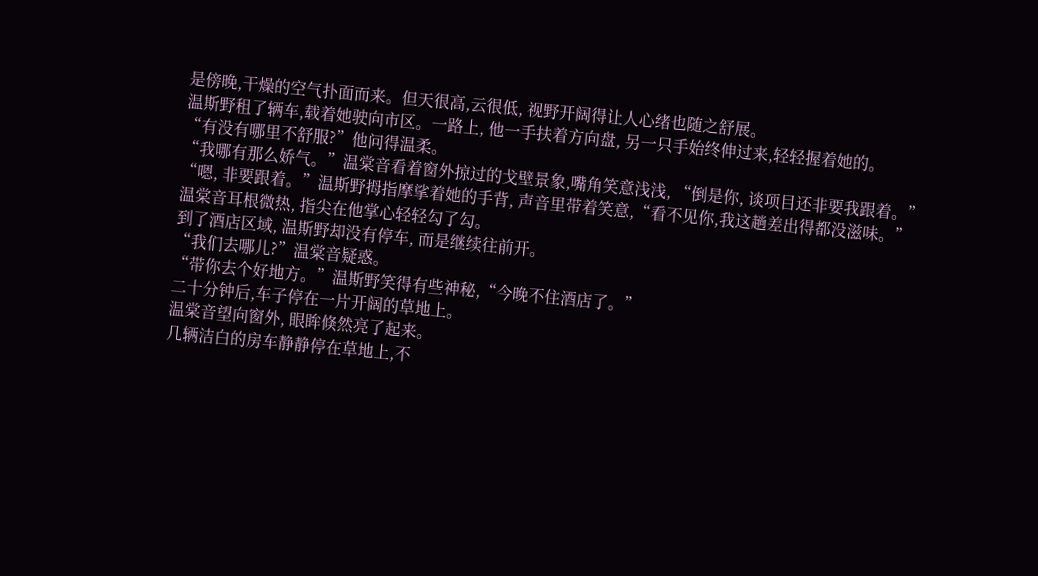是傍晚,干燥的空气扑面而来。但天很高,云很低, 视野开阔得让人心绪也随之舒展。
温斯野租了辆车,载着她驶向市区。一路上, 他一手扶着方向盘, 另一只手始终伸过来,轻轻握着她的。
“有没有哪里不舒服?”他问得温柔。
“我哪有那么娇气。”温棠音看着窗外掠过的戈壁景象,嘴角笑意浅浅, “倒是你, 谈项目还非要我跟着。”
“嗯, 非要跟着。”温斯野拇指摩挲着她的手背, 声音里带着笑意,“看不见你,我这趟差出得都没滋味。”
温棠音耳根微热, 指尖在他掌心轻轻勾了勾。
到了酒店区域, 温斯野却没有停车, 而是继续往前开。
“我们去哪儿?”温棠音疑惑。
“带你去个好地方。”温斯野笑得有些神秘,“今晚不住酒店了。”
二十分钟后,车子停在一片开阔的草地上。
温棠音望向窗外, 眼眸倏然亮了起来。
几辆洁白的房车静静停在草地上,不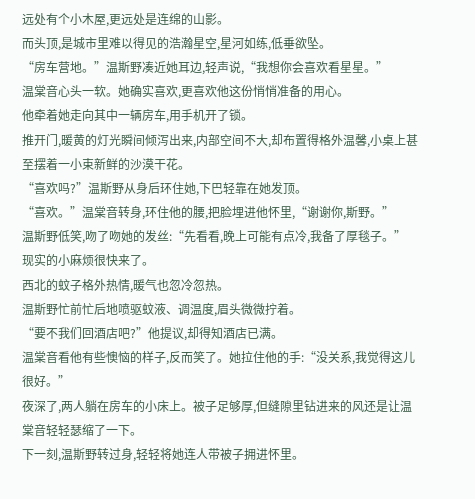远处有个小木屋,更远处是连绵的山影。
而头顶,是城市里难以得见的浩瀚星空,星河如练,低垂欲坠。
“房车营地。”温斯野凑近她耳边,轻声说,“我想你会喜欢看星星。”
温棠音心头一软。她确实喜欢,更喜欢他这份悄悄准备的用心。
他牵着她走向其中一辆房车,用手机开了锁。
推开门,暖黄的灯光瞬间倾泻出来,内部空间不大,却布置得格外温馨,小桌上甚至摆着一小束新鲜的沙漠干花。
“喜欢吗?”温斯野从身后环住她,下巴轻靠在她发顶。
“喜欢。”温棠音转身,环住他的腰,把脸埋进他怀里,“谢谢你,斯野。”
温斯野低笑,吻了吻她的发丝:“先看看,晚上可能有点冷,我备了厚毯子。”
现实的小麻烦很快来了。
西北的蚊子格外热情,暖气也忽冷忽热。
温斯野忙前忙后地喷驱蚊液、调温度,眉头微微拧着。
“要不我们回酒店吧?”他提议,却得知酒店已满。
温棠音看他有些懊恼的样子,反而笑了。她拉住他的手:“没关系,我觉得这儿很好。”
夜深了,两人躺在房车的小床上。被子足够厚,但缝隙里钻进来的风还是让温棠音轻轻瑟缩了一下。
下一刻,温斯野转过身,轻轻将她连人带被子拥进怀里。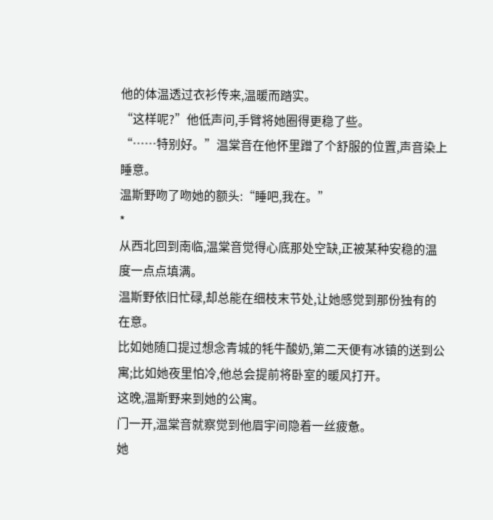他的体温透过衣衫传来,温暖而踏实。
“这样呢?”他低声问,手臂将她圈得更稳了些。
“……特别好。”温棠音在他怀里蹭了个舒服的位置,声音染上睡意。
温斯野吻了吻她的额头:“睡吧,我在。”
*
从西北回到南临,温棠音觉得心底那处空缺,正被某种安稳的温度一点点填满。
温斯野依旧忙碌,却总能在细枝末节处,让她感觉到那份独有的在意。
比如她随口提过想念青城的牦牛酸奶,第二天便有冰镇的送到公寓;比如她夜里怕冷,他总会提前将卧室的暖风打开。
这晚,温斯野来到她的公寓。
门一开,温棠音就察觉到他眉宇间隐着一丝疲惫。
她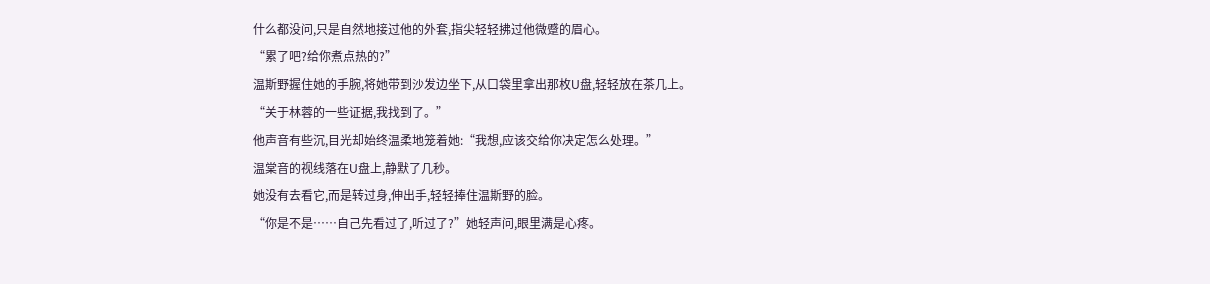什么都没问,只是自然地接过他的外套,指尖轻轻拂过他微蹙的眉心。
“累了吧?给你煮点热的?”
温斯野握住她的手腕,将她带到沙发边坐下,从口袋里拿出那枚U盘,轻轻放在茶几上。
“关于林蓉的一些证据,我找到了。”
他声音有些沉,目光却始终温柔地笼着她:“我想,应该交给你决定怎么处理。”
温棠音的视线落在U盘上,静默了几秒。
她没有去看它,而是转过身,伸出手,轻轻捧住温斯野的脸。
“你是不是……自己先看过了,听过了?”她轻声问,眼里满是心疼。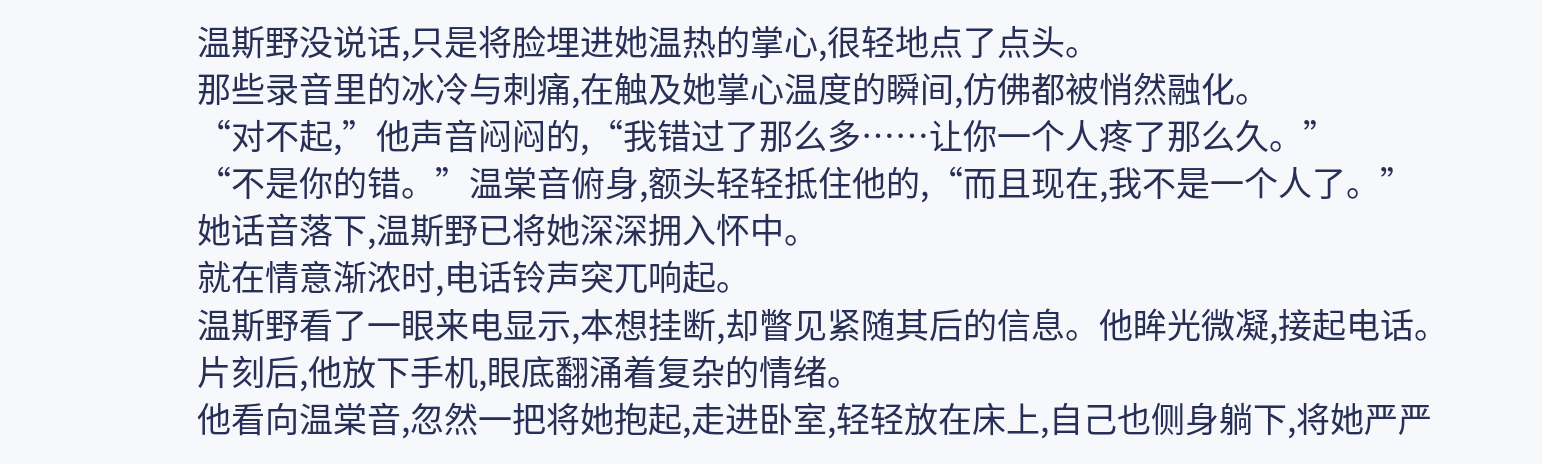温斯野没说话,只是将脸埋进她温热的掌心,很轻地点了点头。
那些录音里的冰冷与刺痛,在触及她掌心温度的瞬间,仿佛都被悄然融化。
“对不起,”他声音闷闷的,“我错过了那么多……让你一个人疼了那么久。”
“不是你的错。”温棠音俯身,额头轻轻抵住他的,“而且现在,我不是一个人了。”
她话音落下,温斯野已将她深深拥入怀中。
就在情意渐浓时,电话铃声突兀响起。
温斯野看了一眼来电显示,本想挂断,却瞥见紧随其后的信息。他眸光微凝,接起电话。
片刻后,他放下手机,眼底翻涌着复杂的情绪。
他看向温棠音,忽然一把将她抱起,走进卧室,轻轻放在床上,自己也侧身躺下,将她严严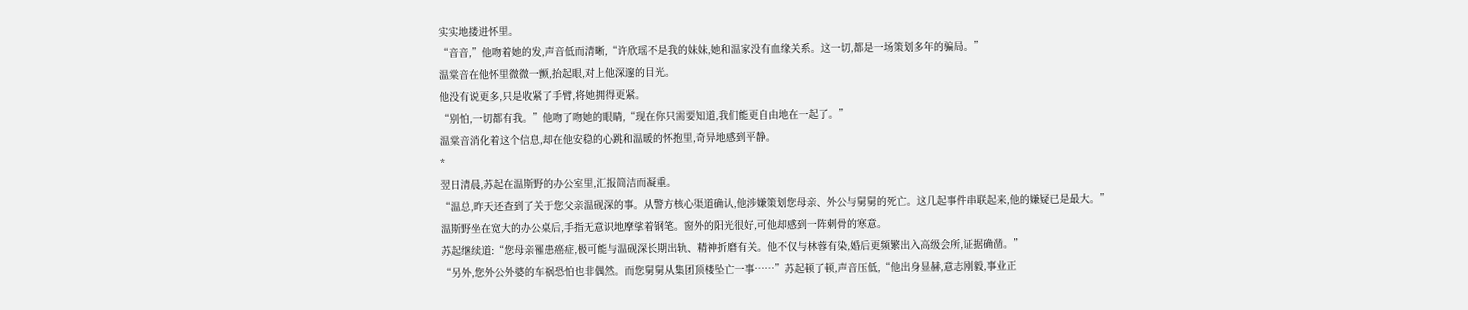实实地搂进怀里。
“音音,”他吻着她的发,声音低而清晰,“许欣瑶不是我的妹妹,她和温家没有血缘关系。这一切,都是一场策划多年的骗局。”
温棠音在他怀里微微一颤,抬起眼,对上他深邃的目光。
他没有说更多,只是收紧了手臂,将她拥得更紧。
“别怕,一切都有我。”他吻了吻她的眼睛,“现在你只需要知道,我们能更自由地在一起了。”
温棠音消化着这个信息,却在他安稳的心跳和温暖的怀抱里,奇异地感到平静。
*
翌日清晨,苏起在温斯野的办公室里,汇报简洁而凝重。
“温总,昨天还查到了关于您父亲温砚深的事。从警方核心渠道确认,他涉嫌策划您母亲、外公与舅舅的死亡。这几起事件串联起来,他的嫌疑已是最大。”
温斯野坐在宽大的办公桌后,手指无意识地摩挲着钢笔。窗外的阳光很好,可他却感到一阵刺骨的寒意。
苏起继续道:“您母亲罹患癌症,极可能与温砚深长期出轨、精神折磨有关。他不仅与林蓉有染,婚后更频繁出入高级会所,证据确凿。”
“另外,您外公外婆的车祸恐怕也非偶然。而您舅舅从集团顶楼坠亡一事……”苏起顿了顿,声音压低,“他出身显赫,意志刚毅,事业正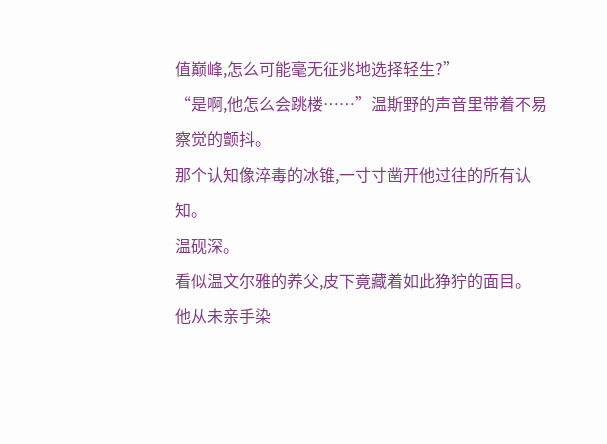值巅峰,怎么可能毫无征兆地选择轻生?”
“是啊,他怎么会跳楼……”温斯野的声音里带着不易察觉的颤抖。
那个认知像淬毒的冰锥,一寸寸凿开他过往的所有认知。
温砚深。
看似温文尔雅的养父,皮下竟藏着如此狰狞的面目。
他从未亲手染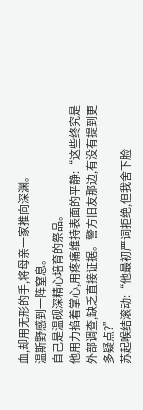血,却用无形的手,将母亲一家推向深渊。
温斯野感到一阵窒息。
自己是温砚深精心培育的祭品。
他用力掐着掌心,用疼痛维持表面的平静:“这些终究是外部调查,缺乏直接证据。警方旧友那边,有没有提到更多疑点?”
苏起喉结滚动:“他最初严词拒绝,但我舍下脸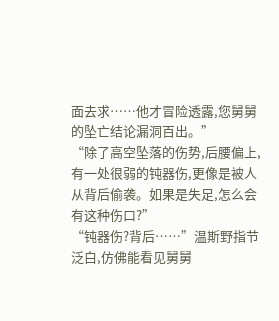面去求……他才冒险透露,您舅舅的坠亡结论漏洞百出。”
“除了高空坠落的伤势,后腰偏上,有一处很弱的钝器伤,更像是被人从背后偷袭。如果是失足,怎么会有这种伤口?”
“钝器伤?背后……”温斯野指节泛白,仿佛能看见舅舅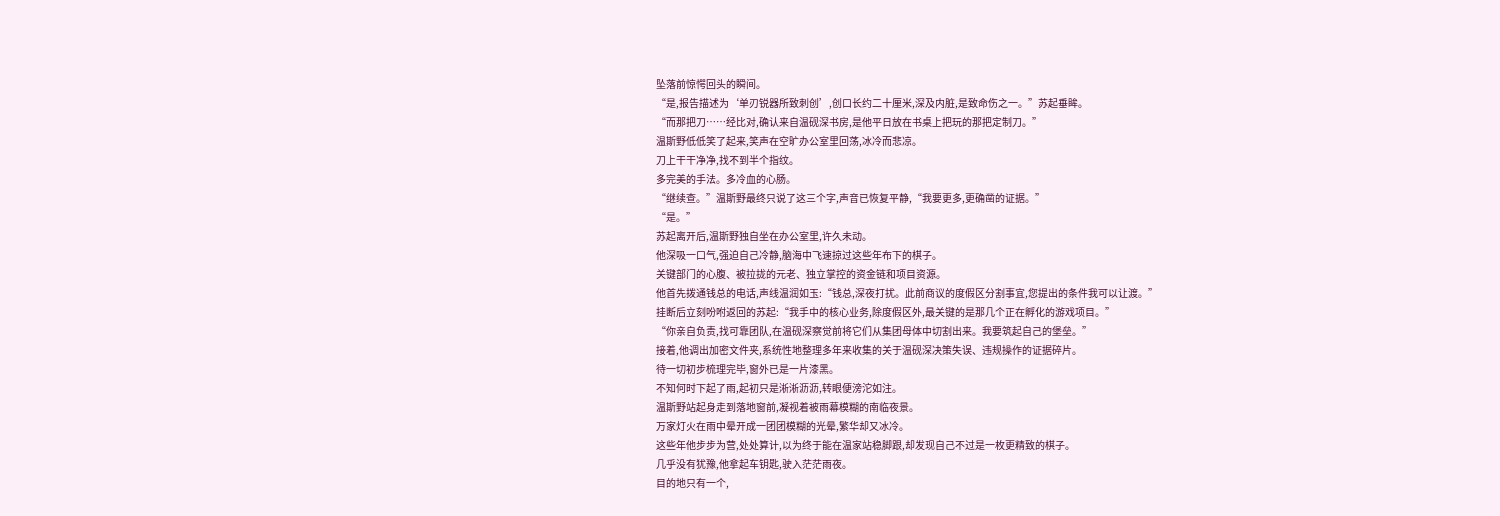坠落前惊愕回头的瞬间。
“是,报告描述为‘单刃锐器所致刺创’,创口长约二十厘米,深及内脏,是致命伤之一。”苏起垂眸。
“而那把刀……经比对,确认来自温砚深书房,是他平日放在书桌上把玩的那把定制刀。”
温斯野低低笑了起来,笑声在空旷办公室里回荡,冰冷而悲凉。
刀上干干净净,找不到半个指纹。
多完美的手法。多冷血的心肠。
“继续查。”温斯野最终只说了这三个字,声音已恢复平静,“我要更多,更确凿的证据。”
“是。”
苏起离开后,温斯野独自坐在办公室里,许久未动。
他深吸一口气,强迫自己冷静,脑海中飞速掠过这些年布下的棋子。
关键部门的心腹、被拉拢的元老、独立掌控的资金链和项目资源。
他首先拨通钱总的电话,声线温润如玉:“钱总,深夜打扰。此前商议的度假区分割事宜,您提出的条件我可以让渡。”
挂断后立刻吩咐返回的苏起:“我手中的核心业务,除度假区外,最关键的是那几个正在孵化的游戏项目。”
“你亲自负责,找可靠团队,在温砚深察觉前将它们从集团母体中切割出来。我要筑起自己的堡垒。”
接着,他调出加密文件夹,系统性地整理多年来收集的关于温砚深决策失误、违规操作的证据碎片。
待一切初步梳理完毕,窗外已是一片漆黑。
不知何时下起了雨,起初只是淅淅沥沥,转眼便滂沱如注。
温斯野站起身走到落地窗前,凝视着被雨幕模糊的南临夜景。
万家灯火在雨中晕开成一团团模糊的光晕,繁华却又冰冷。
这些年他步步为营,处处算计,以为终于能在温家站稳脚跟,却发现自己不过是一枚更精致的棋子。
几乎没有犹豫,他拿起车钥匙,驶入茫茫雨夜。
目的地只有一个,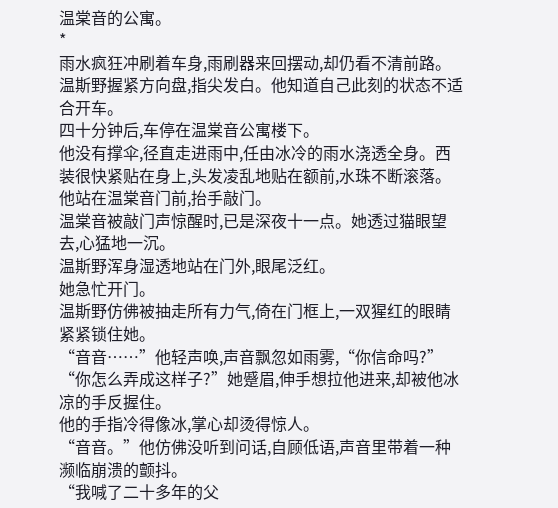温棠音的公寓。
*
雨水疯狂冲刷着车身,雨刷器来回摆动,却仍看不清前路。
温斯野握紧方向盘,指尖发白。他知道自己此刻的状态不适合开车。
四十分钟后,车停在温棠音公寓楼下。
他没有撑伞,径直走进雨中,任由冰冷的雨水浇透全身。西装很快紧贴在身上,头发凌乱地贴在额前,水珠不断滚落。
他站在温棠音门前,抬手敲门。
温棠音被敲门声惊醒时,已是深夜十一点。她透过猫眼望去,心猛地一沉。
温斯野浑身湿透地站在门外,眼尾泛红。
她急忙开门。
温斯野仿佛被抽走所有力气,倚在门框上,一双猩红的眼睛紧紧锁住她。
“音音……”他轻声唤,声音飘忽如雨雾,“你信命吗?”
“你怎么弄成这样子?”她蹙眉,伸手想拉他进来,却被他冰凉的手反握住。
他的手指冷得像冰,掌心却烫得惊人。
“音音。”他仿佛没听到问话,自顾低语,声音里带着一种濒临崩溃的颤抖。
“我喊了二十多年的父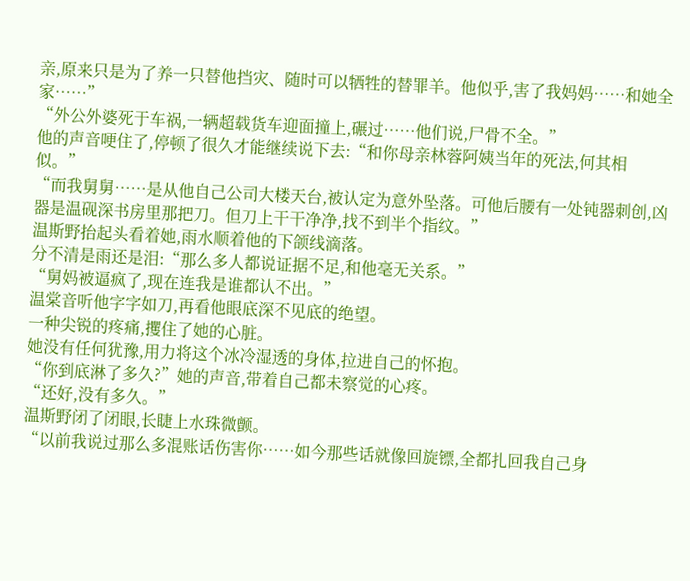亲,原来只是为了养一只替他挡灾、随时可以牺牲的替罪羊。他似乎,害了我妈妈……和她全家……”
“外公外婆死于车祸,一辆超载货车迎面撞上,碾过……他们说,尸骨不全。”
他的声音哽住了,停顿了很久才能继续说下去:“和你母亲林蓉阿姨当年的死法,何其相似。”
“而我舅舅……是从他自己公司大楼天台,被认定为意外坠落。可他后腰有一处钝器刺创,凶器是温砚深书房里那把刀。但刀上干干净净,找不到半个指纹。”
温斯野抬起头看着她,雨水顺着他的下颌线滴落。
分不清是雨还是泪:“那么多人都说证据不足,和他毫无关系。”
“舅妈被逼疯了,现在连我是谁都认不出。”
温棠音听他字字如刀,再看他眼底深不见底的绝望。
一种尖锐的疼痛,攫住了她的心脏。
她没有任何犹豫,用力将这个冰冷湿透的身体,拉进自己的怀抱。
“你到底淋了多久?”她的声音,带着自己都未察觉的心疼。
“还好,没有多久。”
温斯野闭了闭眼,长睫上水珠微颤。
“以前我说过那么多混账话伤害你……如今那些话就像回旋镖,全都扎回我自己身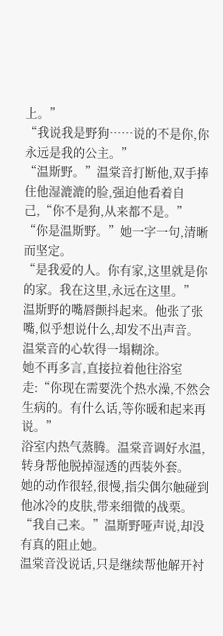上。”
“我说我是野狗……说的不是你,你永远是我的公主。”
“温斯野。”温棠音打断他,双手捧住他湿漉漉的脸,强迫他看着自己,“你不是狗,从来都不是。”
“你是温斯野。”她一字一句,清晰而坚定。
“是我爱的人。你有家,这里就是你的家。我在这里,永远在这里。”
温斯野的嘴唇颤抖起来。他张了张嘴,似乎想说什么,却发不出声音。
温棠音的心软得一塌糊涂。
她不再多言,直接拉着他往浴室走:“你现在需要洗个热水澡,不然会生病的。有什么话,等你暖和起来再说。”
浴室内热气蒸腾。温棠音调好水温,转身帮他脱掉湿透的西装外套。
她的动作很轻,很慢,指尖偶尔触碰到他冰冷的皮肤,带来细微的战栗。
“我自己来。”温斯野哑声说,却没有真的阻止她。
温棠音没说话,只是继续帮他解开衬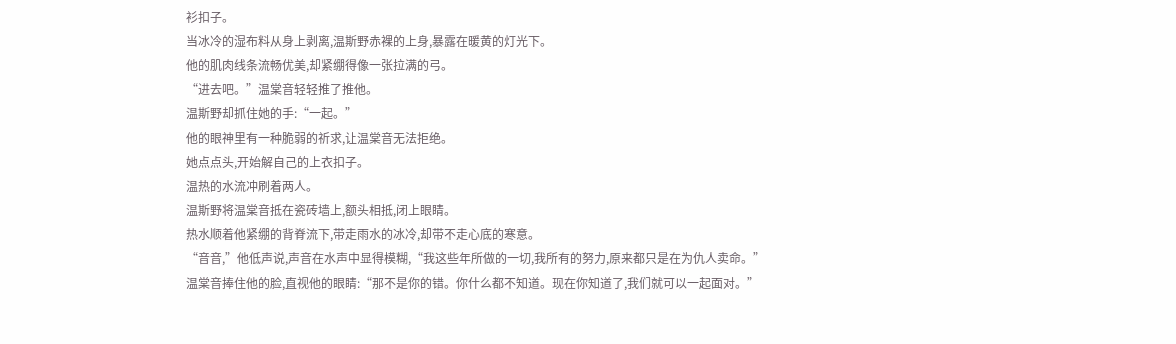衫扣子。
当冰冷的湿布料从身上剥离,温斯野赤裸的上身,暴露在暖黄的灯光下。
他的肌肉线条流畅优美,却紧绷得像一张拉满的弓。
“进去吧。”温棠音轻轻推了推他。
温斯野却抓住她的手:“一起。”
他的眼神里有一种脆弱的祈求,让温棠音无法拒绝。
她点点头,开始解自己的上衣扣子。
温热的水流冲刷着两人。
温斯野将温棠音抵在瓷砖墙上,额头相抵,闭上眼睛。
热水顺着他紧绷的背脊流下,带走雨水的冰冷,却带不走心底的寒意。
“音音,”他低声说,声音在水声中显得模糊,“我这些年所做的一切,我所有的努力,原来都只是在为仇人卖命。”
温棠音捧住他的脸,直视他的眼睛:“那不是你的错。你什么都不知道。现在你知道了,我们就可以一起面对。”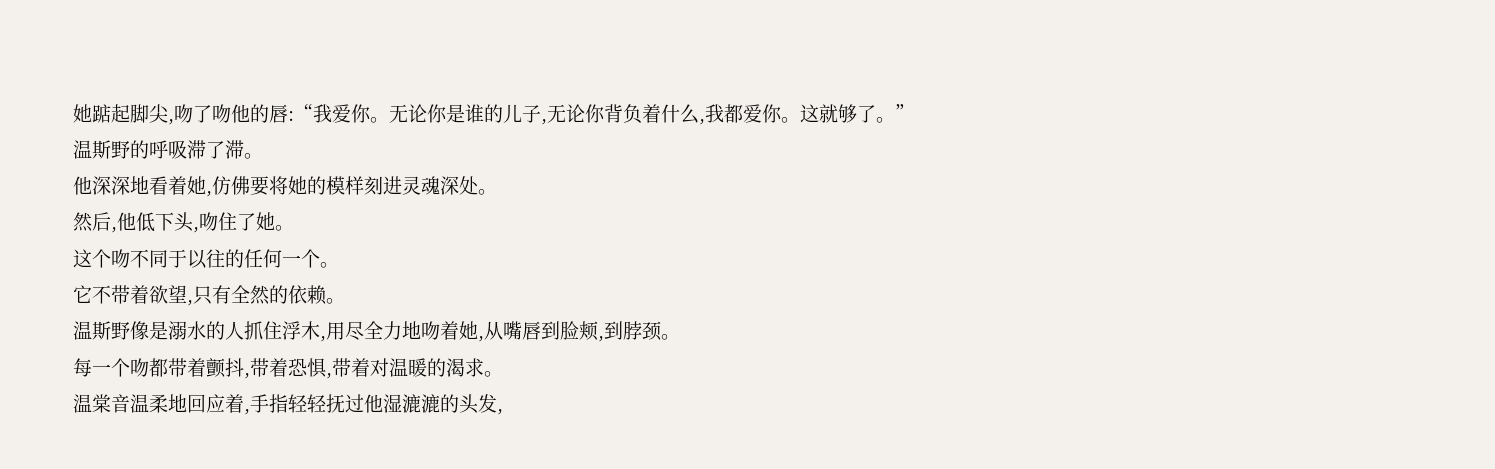她踮起脚尖,吻了吻他的唇:“我爱你。无论你是谁的儿子,无论你背负着什么,我都爱你。这就够了。”
温斯野的呼吸滞了滞。
他深深地看着她,仿佛要将她的模样刻进灵魂深处。
然后,他低下头,吻住了她。
这个吻不同于以往的任何一个。
它不带着欲望,只有全然的依赖。
温斯野像是溺水的人抓住浮木,用尽全力地吻着她,从嘴唇到脸颊,到脖颈。
每一个吻都带着颤抖,带着恐惧,带着对温暖的渴求。
温棠音温柔地回应着,手指轻轻抚过他湿漉漉的头发,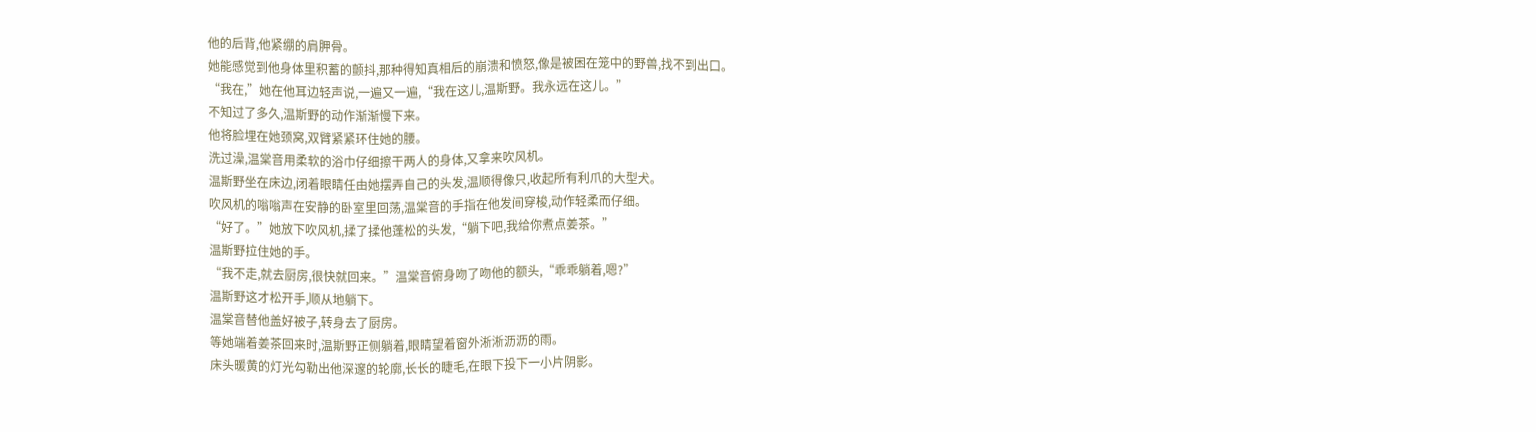他的后背,他紧绷的肩胛骨。
她能感觉到他身体里积蓄的颤抖,那种得知真相后的崩溃和愤怒,像是被困在笼中的野兽,找不到出口。
“我在,”她在他耳边轻声说,一遍又一遍,“我在这儿,温斯野。我永远在这儿。”
不知过了多久,温斯野的动作渐渐慢下来。
他将脸埋在她颈窝,双臂紧紧环住她的腰。
洗过澡,温棠音用柔软的浴巾仔细擦干两人的身体,又拿来吹风机。
温斯野坐在床边,闭着眼睛任由她摆弄自己的头发,温顺得像只,收起所有利爪的大型犬。
吹风机的嗡嗡声在安静的卧室里回荡,温棠音的手指在他发间穿梭,动作轻柔而仔细。
“好了。”她放下吹风机,揉了揉他蓬松的头发,“躺下吧,我给你煮点姜茶。”
温斯野拉住她的手。
“我不走,就去厨房,很快就回来。”温棠音俯身吻了吻他的额头,“乖乖躺着,嗯?”
温斯野这才松开手,顺从地躺下。
温棠音替他盖好被子,转身去了厨房。
等她端着姜茶回来时,温斯野正侧躺着,眼睛望着窗外淅淅沥沥的雨。
床头暖黄的灯光勾勒出他深邃的轮廓,长长的睫毛,在眼下投下一小片阴影。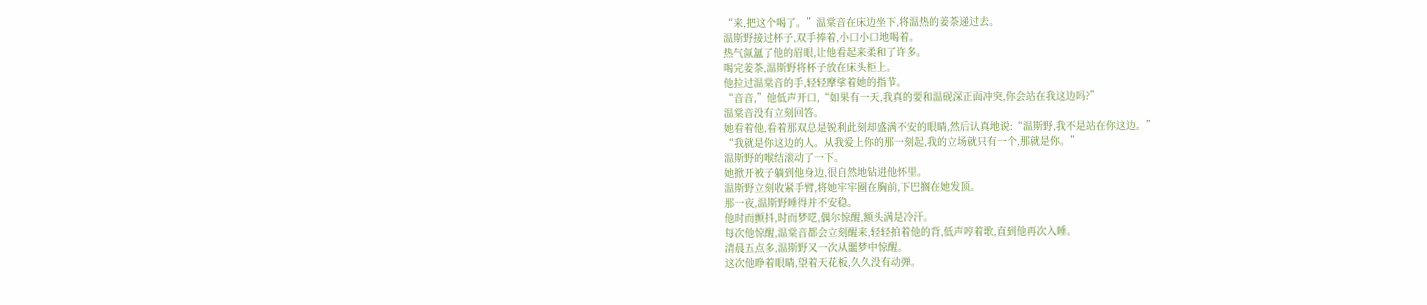“来,把这个喝了。”温棠音在床边坐下,将温热的姜茶递过去。
温斯野接过杯子,双手捧着,小口小口地喝着。
热气氤氲了他的眉眼,让他看起来柔和了许多。
喝完姜茶,温斯野将杯子放在床头柜上。
他拉过温棠音的手,轻轻摩挲着她的指节。
“音音,”他低声开口,“如果有一天,我真的要和温砚深正面冲突,你会站在我这边吗?”
温棠音没有立刻回答。
她看着他,看着那双总是锐利此刻却盛满不安的眼睛,然后认真地说:“温斯野,我不是站在你这边。”
“我就是你这边的人。从我爱上你的那一刻起,我的立场就只有一个,那就是你。”
温斯野的喉结滚动了一下。
她掀开被子躺到他身边,很自然地钻进他怀里。
温斯野立刻收紧手臂,将她牢牢圈在胸前,下巴搁在她发顶。
那一夜,温斯野睡得并不安稳。
他时而颤抖,时而梦呓,偶尔惊醒,额头满是冷汗。
每次他惊醒,温棠音都会立刻醒来,轻轻拍着他的背,低声哼着歌,直到他再次入睡。
清晨五点多,温斯野又一次从噩梦中惊醒。
这次他睁着眼睛,望着天花板,久久没有动弹。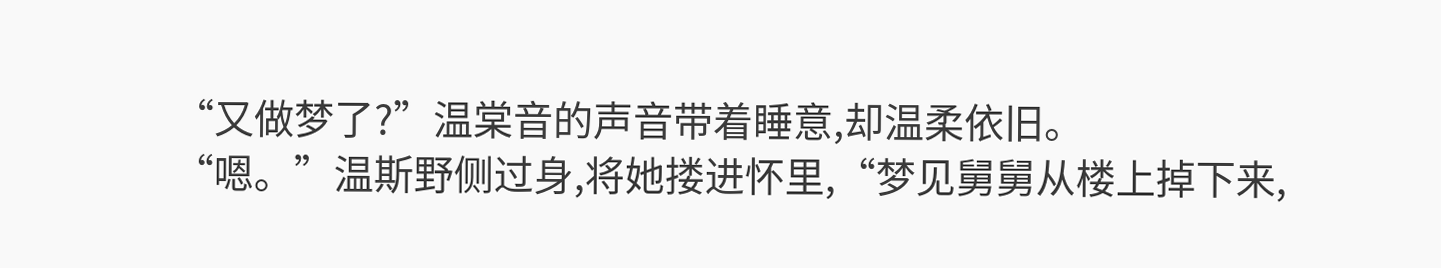“又做梦了?”温棠音的声音带着睡意,却温柔依旧。
“嗯。”温斯野侧过身,将她搂进怀里,“梦见舅舅从楼上掉下来,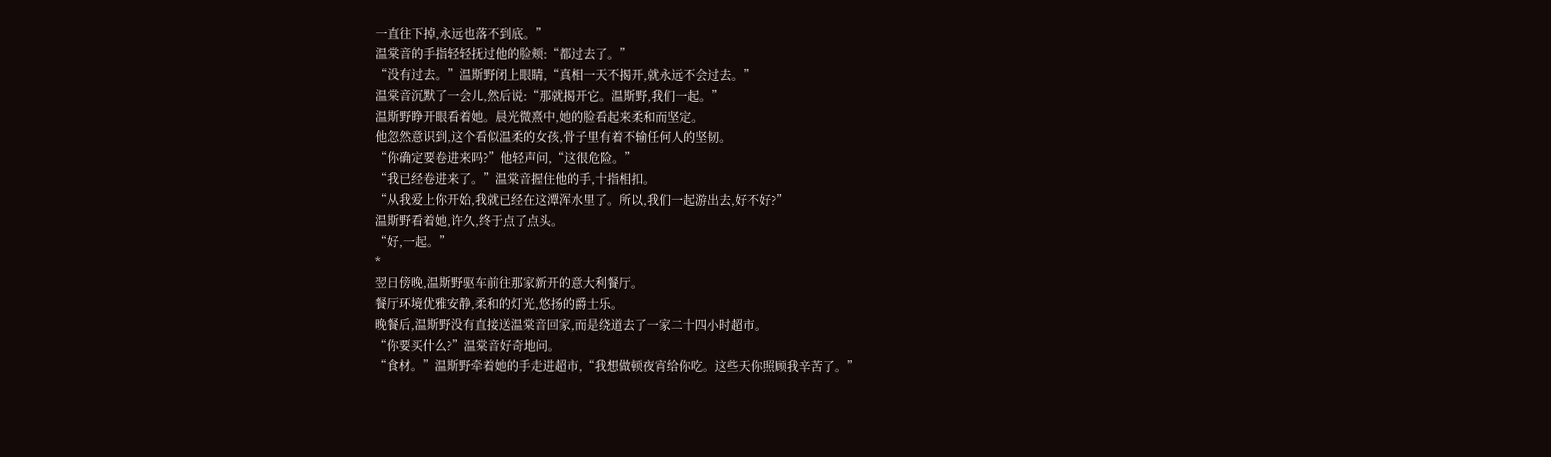一直往下掉,永远也落不到底。”
温棠音的手指轻轻抚过他的脸颊:“都过去了。”
“没有过去。”温斯野闭上眼睛,“真相一天不揭开,就永远不会过去。”
温棠音沉默了一会儿,然后说:“那就揭开它。温斯野,我们一起。”
温斯野睁开眼看着她。晨光微熹中,她的脸看起来柔和而坚定。
他忽然意识到,这个看似温柔的女孩,骨子里有着不输任何人的坚韧。
“你确定要卷进来吗?”他轻声问,“这很危险。”
“我已经卷进来了。”温棠音握住他的手,十指相扣。
“从我爱上你开始,我就已经在这潭浑水里了。所以,我们一起游出去,好不好?”
温斯野看着她,许久,终于点了点头。
“好,一起。”
*
翌日傍晚,温斯野驱车前往那家新开的意大利餐厅。
餐厅环境优雅安静,柔和的灯光,悠扬的爵士乐。
晚餐后,温斯野没有直接送温棠音回家,而是绕道去了一家二十四小时超市。
“你要买什么?”温棠音好奇地问。
“食材。”温斯野牵着她的手走进超市,“我想做顿夜宵给你吃。这些天你照顾我辛苦了。”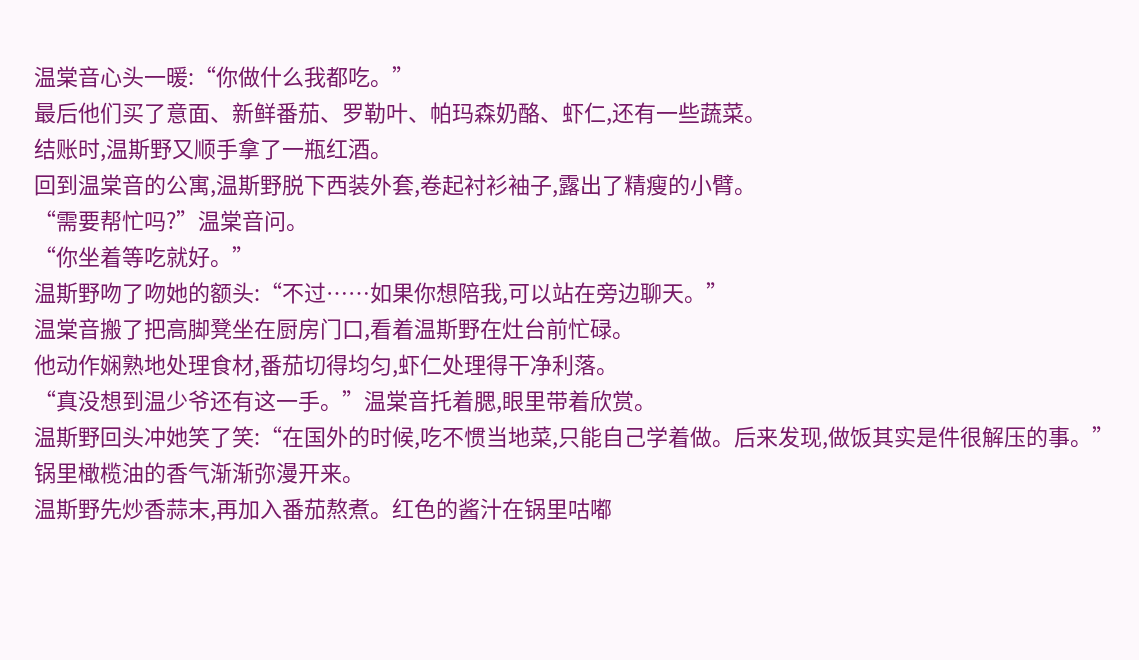温棠音心头一暖:“你做什么我都吃。”
最后他们买了意面、新鲜番茄、罗勒叶、帕玛森奶酪、虾仁,还有一些蔬菜。
结账时,温斯野又顺手拿了一瓶红酒。
回到温棠音的公寓,温斯野脱下西装外套,卷起衬衫袖子,露出了精瘦的小臂。
“需要帮忙吗?”温棠音问。
“你坐着等吃就好。”
温斯野吻了吻她的额头:“不过……如果你想陪我,可以站在旁边聊天。”
温棠音搬了把高脚凳坐在厨房门口,看着温斯野在灶台前忙碌。
他动作娴熟地处理食材,番茄切得均匀,虾仁处理得干净利落。
“真没想到温少爷还有这一手。”温棠音托着腮,眼里带着欣赏。
温斯野回头冲她笑了笑:“在国外的时候,吃不惯当地菜,只能自己学着做。后来发现,做饭其实是件很解压的事。”
锅里橄榄油的香气渐渐弥漫开来。
温斯野先炒香蒜末,再加入番茄熬煮。红色的酱汁在锅里咕嘟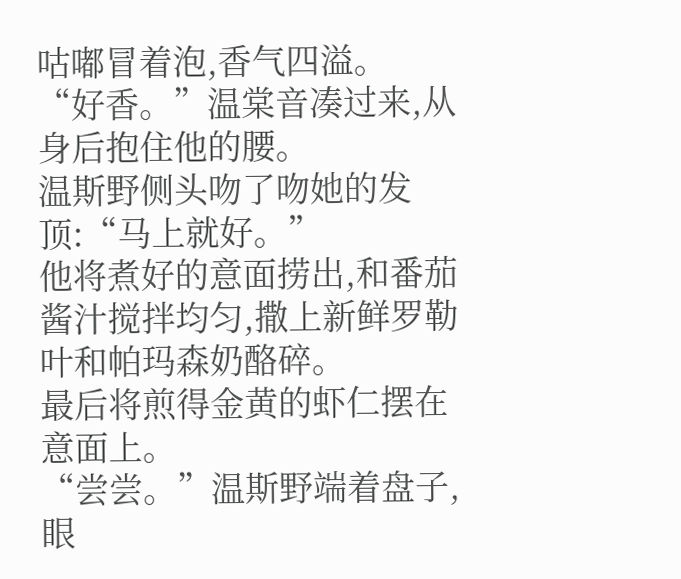咕嘟冒着泡,香气四溢。
“好香。”温棠音凑过来,从身后抱住他的腰。
温斯野侧头吻了吻她的发顶:“马上就好。”
他将煮好的意面捞出,和番茄酱汁搅拌均匀,撒上新鲜罗勒叶和帕玛森奶酪碎。
最后将煎得金黄的虾仁摆在意面上。
“尝尝。”温斯野端着盘子,眼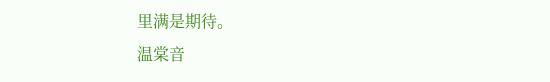里满是期待。
温棠音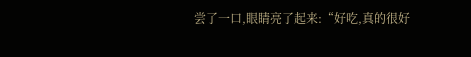尝了一口,眼睛亮了起来:“好吃,真的很好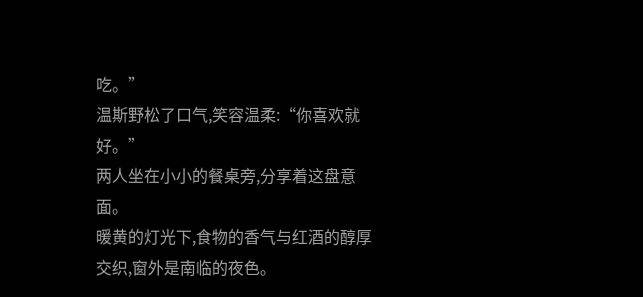吃。”
温斯野松了口气,笑容温柔:“你喜欢就好。”
两人坐在小小的餐桌旁,分享着这盘意面。
暖黄的灯光下,食物的香气与红酒的醇厚交织,窗外是南临的夜色。